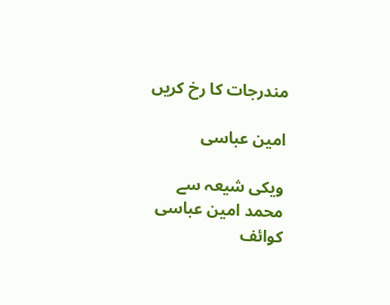مندرجات کا رخ کریں

امین عباسی

ویکی شیعہ سے
محمد امین عباسی
کوائف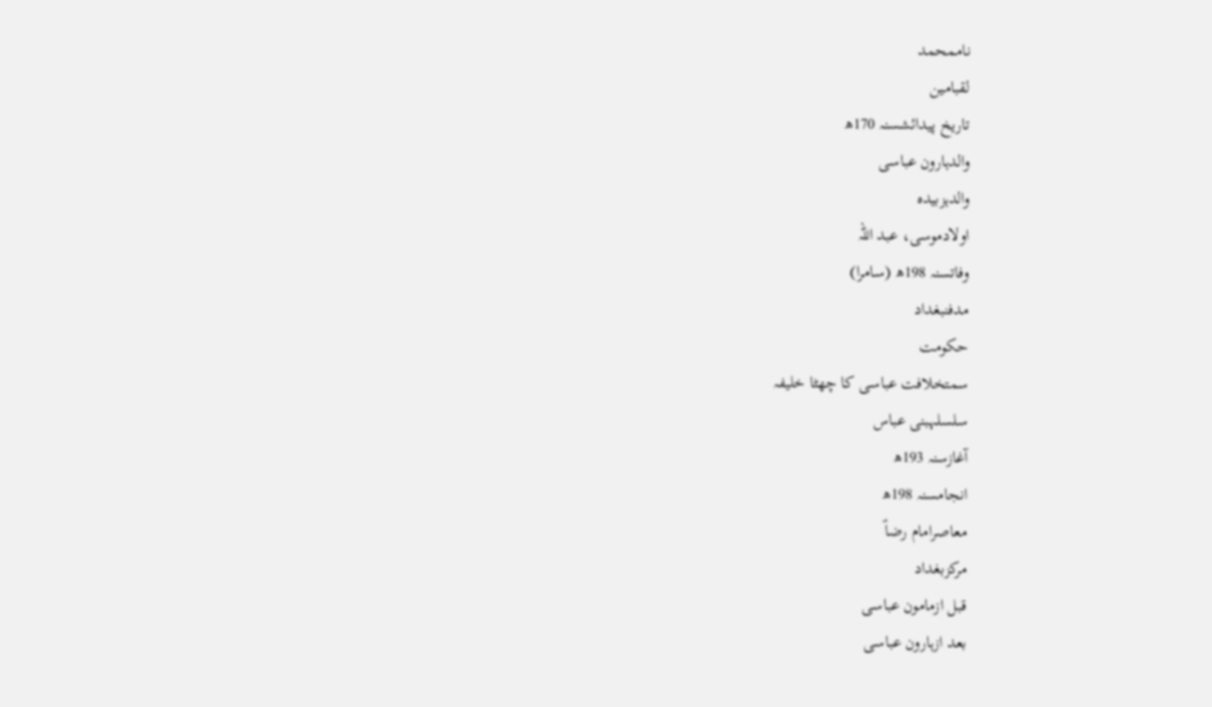ناممحمد
لقبامین
تاریخ پیدائشسنہ 170ھ
والدہارون عباسی
والدہزبیدہ
اولادموسی، عبد اللہ
وفاتسنہ 198ھ (سامرا)
مدفنبغداد
حکومت
سمتخلافت عباسی کا چھٹا خلیفہ
سلسلہبنی عباس
آغازسنہ 193ھ
انجامسنہ 198ھ
معاصرامام رضاؑ
مرکزبغداد
قبل ازمامون عباسی
بعد ازہارون عباسی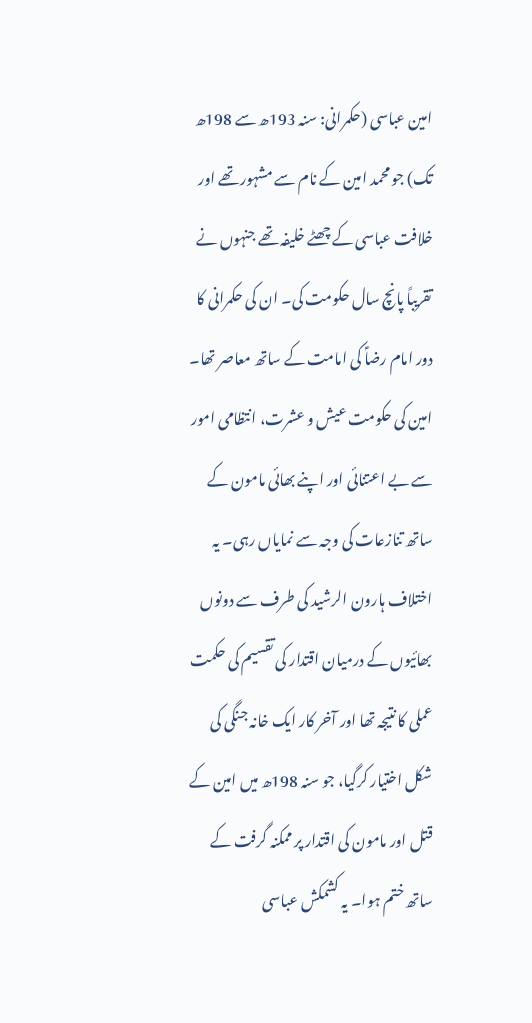امین عباسی (حکمرانی: سنہ 193ھ سے 198ھ تک) جو محمد امین کے نام سے مشہور تھے اور خلافت عباسی کے چھٹے خلیفہ تھے جنہوں نے تقریباً پانچ سال حکومت کی۔ ان کی حکمرانی کا دور امام رضاؑ کی امامت کے ساتھ معاصر تھا۔ امین کی حکومت عیش و عشرت، انتظامی امور سے بے اعتنائی اور اپنے بھائی مامون کے ساتھ تنازعات کی وجہ سے نمایاں رہی۔ یہ اختلاف ہارون الرشید کی طرف سے دونوں بھائیوں کے درمیان اقتدار کی تقسیم کی حکمت عملی کا نتیجہ تھا اور آخر کار ایک خانہ جنگی کی شکل اختیار کرگیا، جو سنہ 198ھ میں امین کے قتل اور مامون کی اقتدار پر ممکنہ گرفت کے ساتھ ختم ہوا۔ یہ کشمکش عباسی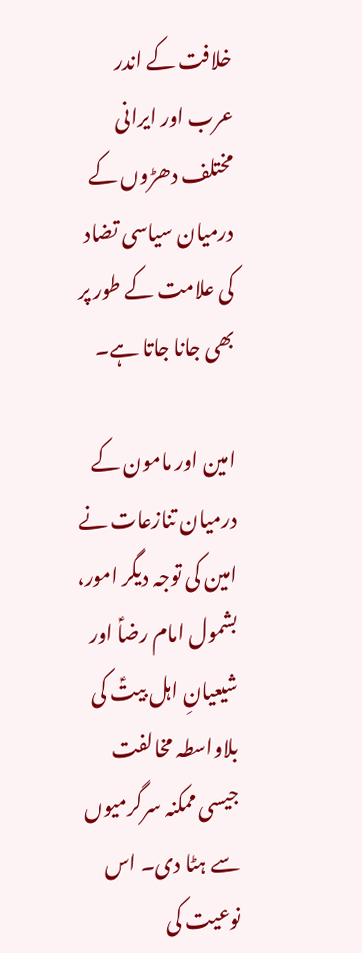خلافت کے اندر عرب اور ایرانی مختلف دھڑوں کے درمیان سیاسی تضاد کی علامت کے طور پر بھی جانا جاتا ہے۔

امین اور مامون کے درمیان تنازعات نے امین کی توجہ دیگر امور، بشمول امام رضاؑ اور شیعیانِ اہل بیتؑ کی بلاواسطہ مخالفت جیسی ممکنہ سرگرمیوں سے ہٹا دی۔ اس نوعیت کی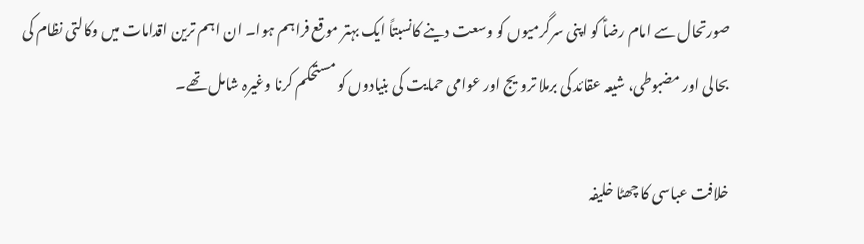صورتحال سے امام رضاؑ کو اپنی سرگرمیوں کو وسعت دینے کانسبتاً ایک بہتر موقع فراہم ہوا۔ ان اہم ترین اقدامات میں وکالتی نظام کی بحالی اور مضبوطی، شیعہ عقائد کی برملا ترویج اور عوامی حمایت کی بنیادوں کو مستحکم کرنا وغیرہ شامل تھے۔

خلافت عباسی کا چھٹا خلیفہ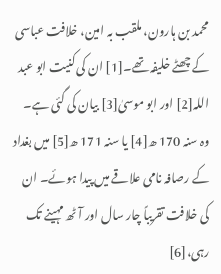محمد بن ہارون، ملقب بہ امین، خلافت عباسی کے چھٹے خلیفہ تھے۔[1] ان کی کنیت ابو عبد اللہ[2] اور ابو موسیٰ[3] بیان کی گئی ہے۔ وہ سنہ 170 ھ[4] یا سنہ 171 ھ[5] میں بغداد کے رصافہ نامی علاقے میں پیدا ہوئے۔ ان کی خلافت تقریباً چار سال اور آٹھ مہینے تک رہی،[6]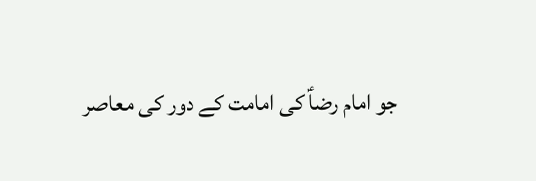جو امام رضاؑ کی امامت کے دور کی معاصر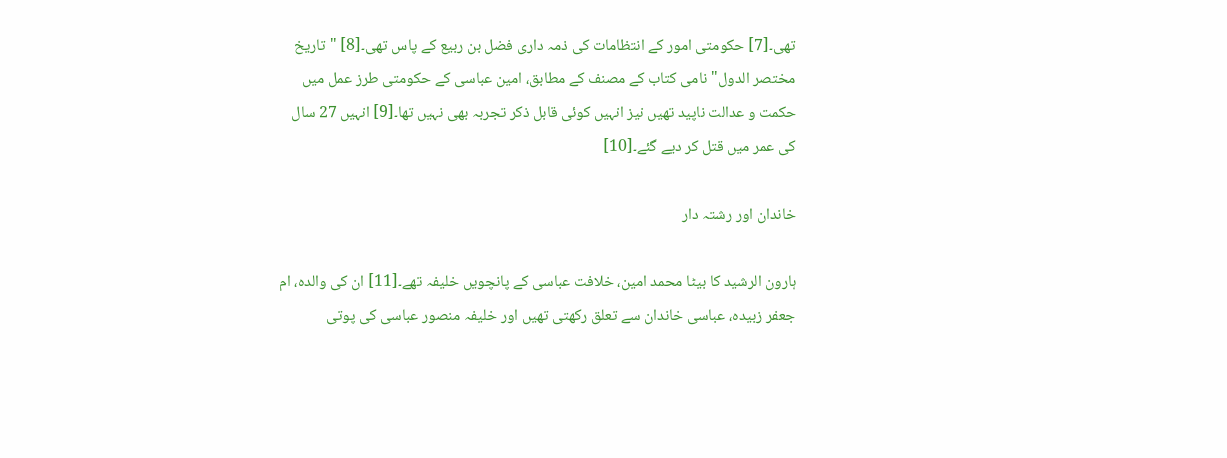تھی۔[7] حکومتی امور کے انتظامات کی ذمہ داری فضل بن ربیع کے پاس تھی۔[8] "تاریخ مختصر الدول" نامی کتاب کے مصنف کے مطابق، امین عباسی کے حکومتی طرز عمل میں حکمت و عدالت ناپید تھیں نیز انہیں کوئی قابل ذکر تجربہ بھی نہیں تھا۔[9] انہیں 27 سال کی عمر میں قتل کر دیے گئے۔[10]

خاندان اور رشتہ دار

ہارون الرشید کا بیٹا محمد امین، خلافت عباسی کے پانچویں خلیفہ تھے۔[11] ان کی والدہ، ام جعفر زبیدہ، عباسی خاندان سے تعلق رکھتی تھیں اور خلیفہ منصور عباسی کی پوتی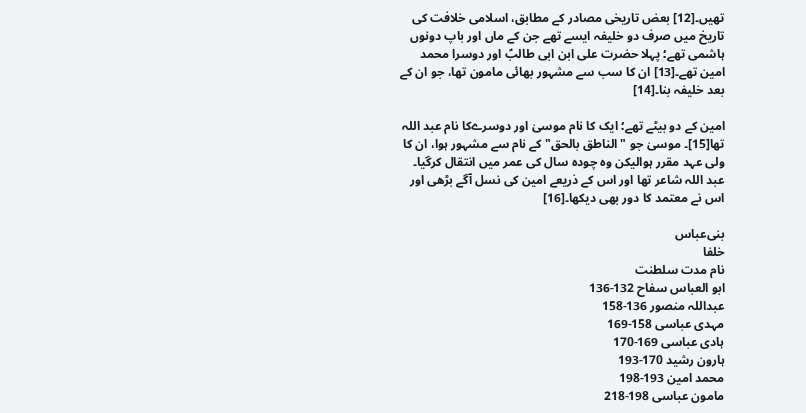تھیں۔[12] بعض تاریخی مصادر کے مطابق، اسلامی خلافت کی تاریخ میں صرف دو خلیفہ ایسے تھے جن کے ماں اور باپ دونوں ہاشمی تھے؛ پہلا حضرت علی ابن ابی طالبؑ اور دوسرا محمد امین تھے۔[13] ان کا سب سے مشہور بھائی مامون تھا، جو ان کے بعد خلیفہ بنا۔[14]

امین کے دو بیٹے تھے؛ ایک کا نام موسیٰ اور دوسرےکا نام عبد اللہ تھا[15]۔ موسیٰ جو "الناطق بالحق" کے نام سے مشہور ہوا، ان کا ولی عہد مقرر ہوالیکن وہ چودہ سال کی عمر میں انتقال کرگیا۔ عبد اللہ شاعر تھا اور اس کے ذریعے امین کی نسل آگے بڑھی اور اس نے معتمد کا دور بھی دیکھا۔[16]

بنی‌عباس
خلفا
نام مدت سلطنت
ابو العباس سفاح 132-136
عبداللہ منصور 136-158
مہدی عباسی 158-169
ہادی عباسی 169-170
ہارون رشید 170-193
محمد امین 193-198
مامون عباسی 198-218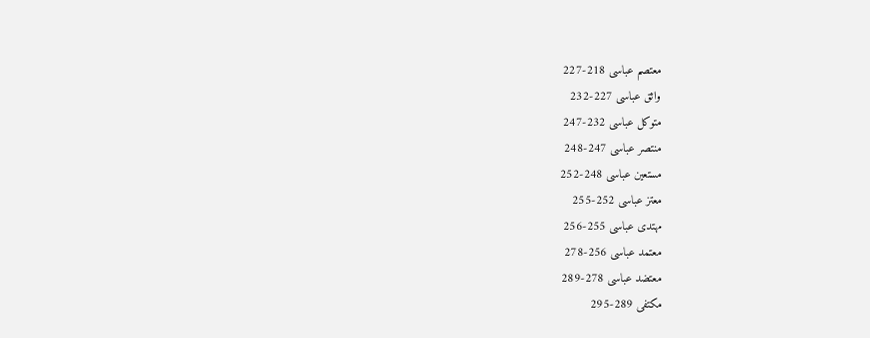معتصم عباسی 218-227
واثق عباسی 227-232
متوکل عباسی 232-247
منتصر عباسی 247-248
مستعین عباسی 248-252
معتز عباسی 252-255
مهتدی عباسی 255-256
معتمد عباسی 256-278
معتضد عباسی 278-289
مکتفی 289-295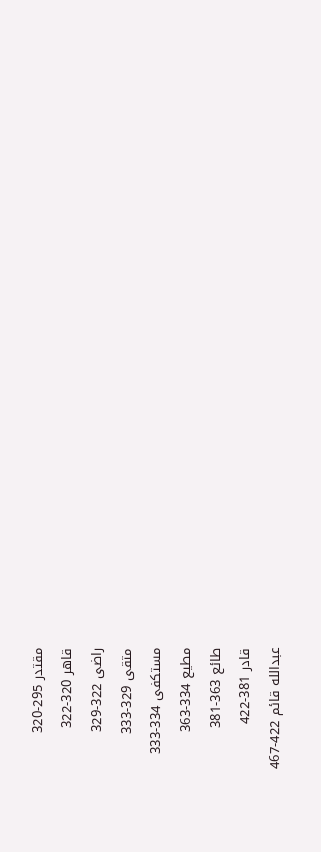مقتدر 295-320
قاهر 320-322
راضی 322-329
متقی 329-333
مستکفی 334-333
مطیع 334-363
طائع 363-381
قادر 381-422
عبدالله قائم 422-467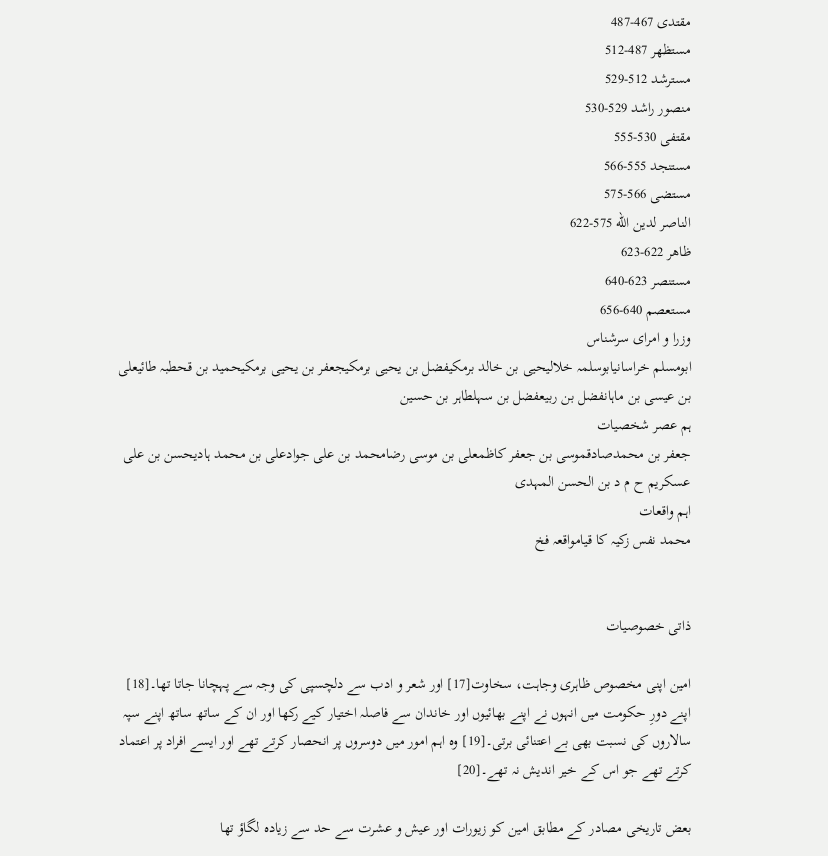مقتدی 467-487
مستظهر 487-512
مسترشد 512-529
منصور راشد 529-530
مقتفی 530-555
مستنجد 555-566
مستضی 566-575
الناصر لدین الله 575-622
ظاهر 622-623
مستنصر 623-640
مستعصم 640-656
وزرا و امرای سرشناس
ابومسلم خراسانیابوسلمہ خلالیحیی بن خالد برمکیفضل بن یحیی برمکیجعفر بن یحیی برمکیحمید بن قحطبہ طائیعلی بن عیسی بن ماہانفضل بن ربیعفضل بن سہلطاہر بن حسین
ہم عصر شخصیات
جعفر بن محمدصادقموسی بن جعفر کاظمعلی بن موسی رضامحمد بن علی جوادعلی بن محمد ہادیحسن بن علی عسکریم ح م د بن الحسن المہدی
اہم واقعات
محمد نفس زکیہ کا قیامواقعہ فخ


ذاتی خصوصیات

امین اپنی مخصوص ظاہری وجاہت، سخاوت[17] اور شعر و ادب سے دلچسپی کی وجہ سے پہچانا جاتا تھا۔[18] اپنے دورِ حکومت میں انہوں نے اپنے بھائیوں اور خاندان سے فاصلہ اختیار کیے رکھا اور ان کے ساتھ ساتھ اپنے سپہ سالاروں کی نسبت بھی بے اعتنائی برتی۔[19] وہ اہم امور میں دوسروں پر انحصار کرتے تھے اور ایسے افراد پر اعتماد کرتے تھے جو اس کے خیر اندیش نہ تھے۔[20]

بعض تاریخی مصادر کے مطابق امین کو زیورات اور عیش و عشرت سے حد سے زیادہ لگاؤ تھا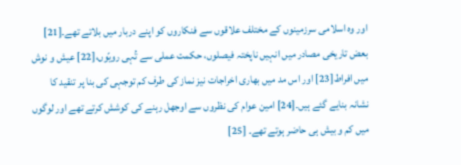اور وہ اسلامی سرزمینوں کے مختلف علاقوں سے فنکاروں کو اپنے دربار میں بلاتے تھے۔[21] بعض تاریخی مصادر میں انہیں ناپختہ فیصلوں، حکمت عملی سے تُہی رویّوں،[22] عیش و نوش میں افراط[23] اور اس مد میں بھاری اخراجات نیز نماز کی طرف کم توجہی کی بنا پر تنقید کا نشانہ بنایے گئے ہیں۔[24] امین عوام کی نظروں سے اوجھل رہنے کی کوشش کرتے تھے اور لوگوں میں کم و بیش ہی حاضر ہوتے تھے۔ [25]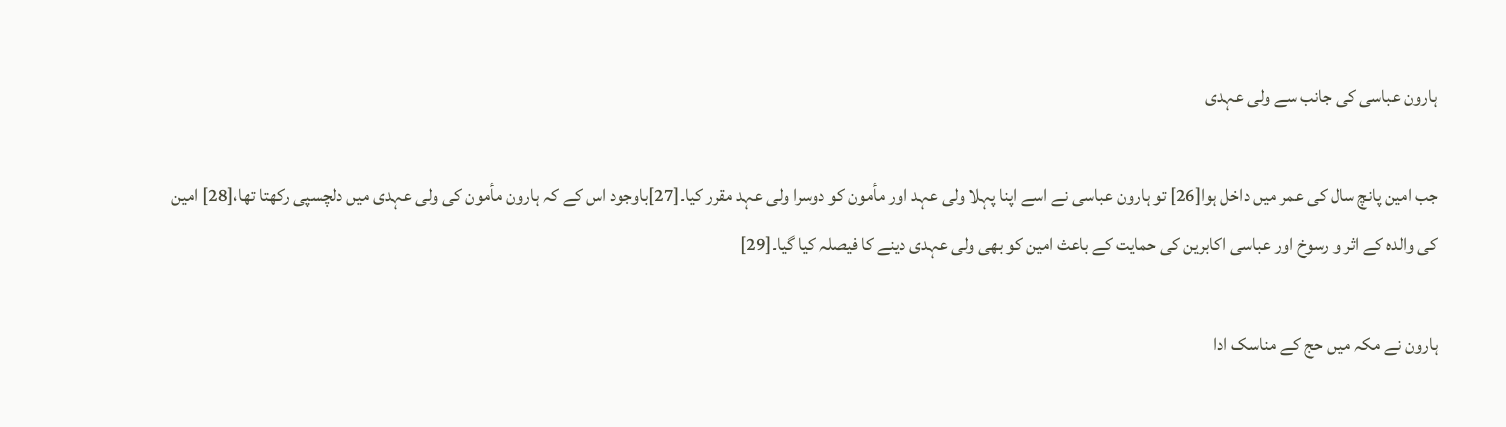ہارون عباسی کی جانب سے ولی عہدی

جب امین پانچ سال کی عمر میں داخل ہوا[26] تو ہارون عباسی نے اسے اپنا پہلا ولی عہد اور مأمون کو دوسرا ولی عہد مقرر کیا۔[27]باوجود اس کے کہ ہارون مأمون کی ولی عہدی میں دلچسپی رکھتا تھا،[28] امین کی والدہ کے اثر و رسوخ اور عباسی اکابرین کی حمایت کے باعث امین کو بھی ولی عہدی دینے کا فیصلہ کیا گیا۔[29]

ہارون نے مکہ میں حج کے مناسک ادا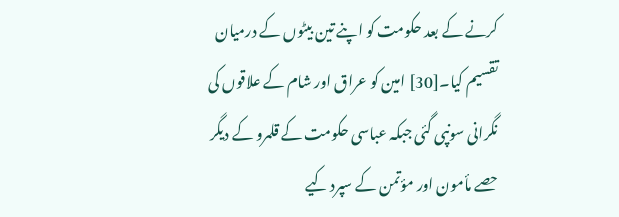کرنے کے بعد حکومت کو اپنے تین بیٹوں کے درمیان تقسیم کیا۔[30] امین کو عراق اور شام کے علاقوں کی نگرانی سونپی گئی جبکہ عباسی حکومت کے قلمرو کے دیگر حصے مأمون اور مؤتمن کے سپرد کیے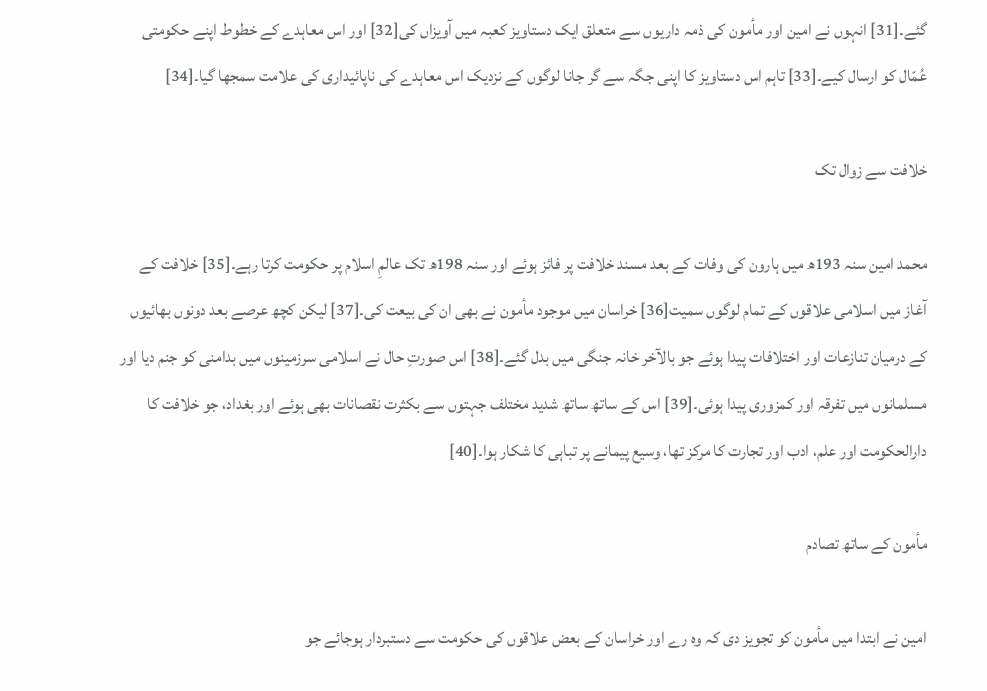گئے۔[31] انہوں نے امین اور مأمون کی ذمہ داریوں سے متعلق ایک دستاویز کعبہ میں آویزاں کی[32] اور اس معاہدے کے خطوط اپنے حکومتی عُمّال کو ارسال کیے۔[33] تاہم اس دستاویز کا اپنی جگہ سے گر جانا لوگوں کے نزدیک اس معاہدے کی ناپائیداری کی علامت سمجھا گیا۔[34]

خلافت سے زوال تک

محمد امین سنہ 193ھ میں ہارون کی وفات کے بعد مسند خلافت پر فائز ہوئے اور سنہ 198ھ تک عالمِ اسلام پر حکومت کرتا رہے۔[35] خلافت کے آغاز میں اسلامی علاقوں کے تمام لوگوں سمیت[36] خراسان میں موجود مأمون نے بھی ان کی بیعت کی۔[37] لیکن کچھ عرصے بعد دونوں بھائیوں کے درمیان تنازعات اور اختلافات پیدا ہوئے جو بالآخر خانہ جنگی میں بدل گئے۔[38] اس صورتِ حال نے اسلامی سرزمینوں میں بدامنی کو جنم دیا اور مسلمانوں میں تفرقہ اور کمزوری پیدا ہوئی۔[39] اس کے ساتھ ساتھ شدید مختلف جہتوں سے بکثرت نقصانات بھی ہوئے اور بغداد، جو خلافت کا دارالحکومت اور علم، ادب اور تجارت کا مرکز تھا، وسیع پیمانے پر تباہی کا شکار ہوا۔[40]

مأمون کے ساتھ تصادم

امین نے ابتدا میں مأمون کو تجویز دی کہ وہ رے اور خراسان کے بعض علاقوں کی حکومت سے دستبردار ہوجائے جو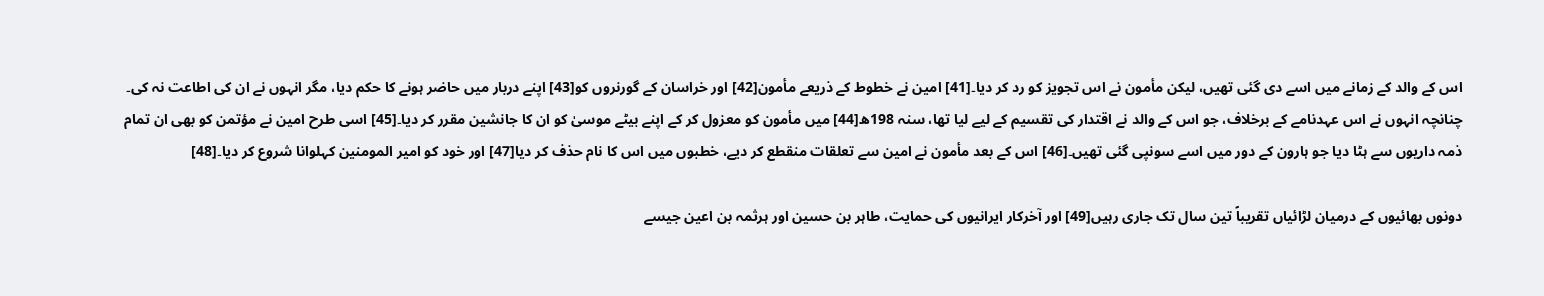اس کے والد کے زمانے میں اسے دی گئی تھیں، لیکن مأمون نے اس تجویز کو رد کر دیا۔[41] امین نے خطوط کے ذریعے مأمون[42] اور خراسان کے گورنروں کو[43] اپنے دربار میں حاضر ہونے کا حکم دیا، مگر انہوں نے ان کی اطاعت نہ کی۔ چنانچہ انہوں نے اس عہدنامے کے برخلاف، جو اس کے والد نے اقتدار کی تقسیم کے لیے لیا تھا، سنہ 198ھ[44] میں مأمون کو معزول کر کے اپنے بیٹے موسیٰ کو ان کا جانشین مقرر کر دیا۔[45] اسی طرح امین نے مؤتمن کو بھی ان تمام ذمہ داریوں سے ہٹا دیا جو ہارون کے دور میں اسے سونپی گئی تھیں۔[46] اس کے بعد مأمون نے امین سے تعلقات منقطع کر دیے، خطبوں میں اس کا نام حذف کر دیا[47] اور خود کو امیر المومنین کہلوانا شروع کر دیا۔[48]

دونوں بھائیوں کے درمیان لڑائیاں تقریباً تین سال تک جاری رہیں[49] اور آخرکار ایرانیوں کی حمایت، طاہر بن حسین اور ہرثمہ بن اعین جیسے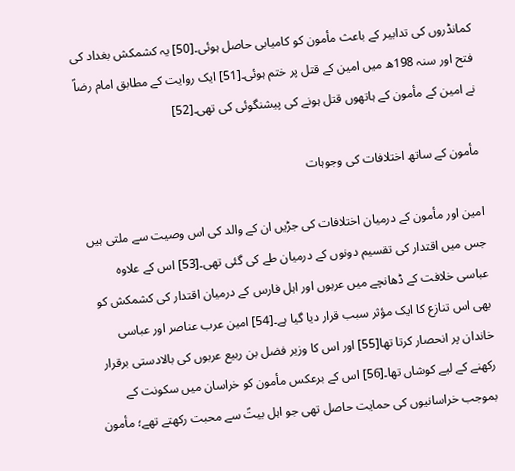کمانڈروں کی تدابیر کے باعث مأمون کو کامیابی حاصل ہوئی۔[50] یہ کشمکش بغداد کی فتح اور سنہ 198ھ میں امین کے قتل پر ختم ہوئی۔[51] ایک روایت کے مطابق امام رضاؑ نے امین کے مأمون کے ہاتھوں قتل ہونے کی پیشنگوئی کی تھی۔[52]

مأمون کے ساتھ اختلافات کی وجوہات

امین اور مأمون کے درمیان اختلافات کی جڑیں ان کے والد کی اس وصیت سے ملتی ہیں جس میں اقتدار کی تقسیم دونوں کے درمیان طے کی گئی تھی۔[53] اس کے علاوہ عباسی خلافت کے ڈھانچے میں عربوں اور اہل فارس کے درمیان اقتدار کی کشمکش کو بھی اس تنازع کا ایک مؤثر سبب قرار دیا گیا ہے۔[54] امین عرب عناصر اور عباسی خاندان پر انحصار کرتا تھا[55] اور اس کا وزیر فضل بن ربیع عربوں کی بالادستی برقرار رکھنے کے لیے کوشاں تھا۔[56] اس کے برعکس مأمون کو خراسان میں سکونت کے بموجب خراسانیوں کی حمایت حاصل تھی جو اہل بیتؑ سے محبت رکھتے تھے؛ مأمون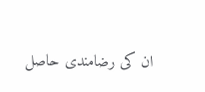ان کی رضامندی حاصل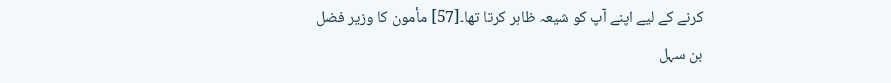کرنے کے لیے اپنے آپ کو شیعہ ظاہر کرتا تھا۔[57] مأمون کا وزیر فضل بن سہل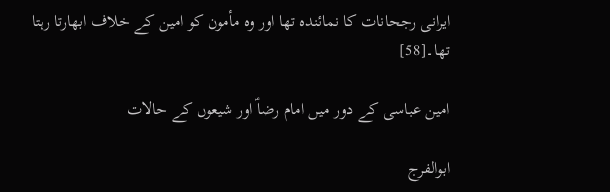ایرانی رجحانات کا نمائندہ تھا اور وہ مأمون کو امین کے خلاف ابھارتا رہتا تھا۔[58]

امین عباسی کے دور میں امام رضاؑ اور شیعوں کے حالات

ابوالفرج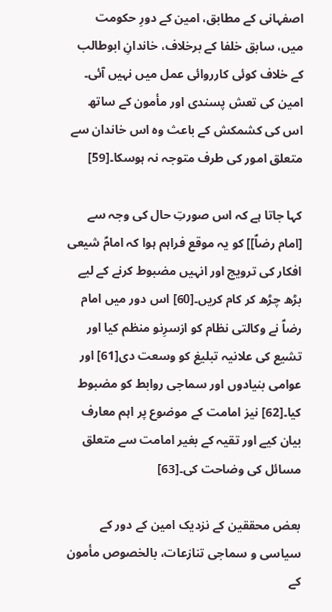اصفہانی کے مطابق، امین کے دورِ حکومت میں، سابق خلفا کے برخلاف، خاندانِ ابوطالب کے خلاف کوئی کارروائی عمل میں نہیں آئی۔ امین کی تعش پسندی اور مأمون کے ساتھ اس کی کشمکش کے باعث وہ اس خاندان سے متعلق امور کی طرف متوجہ نہ ہوسکا۔[59]

کہا جاتا ہے کہ اس صورتِ حال کی وجہ سے [امام رضاؑ]] کو یہ موقع فراہم ہوا کہ امامؑ شیعی افکار کی ترویج اور انہیں مضبوط کرنے کے لیے بڑھ چڑھ کر کام کریں۔[60] اس دور میں امام رضاؑ نے وکالتی نظام کو ازسرِنو منظم کیا اور تشیع کی علانیہ تبلیغ کو وسعت دی[61] اور عوامی بنیادوں اور سماجی روابط کو مضبوط کیا۔[62] نیز امامت کے موضوع پر اہم معارف بیان کیے اور تقیہ کے بغیر امامت سے متعلق مسائل کی وضاحت کی۔[63]

بعض محققین کے نزدیک امین کے دور کے سیاسی و سماجی تنازعات، بالخصوص مأمون کے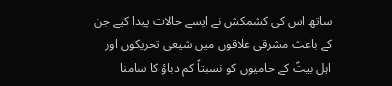ساتھ اس کی کشمکش نے ایسے حالات پیدا کیے جن کے باعث مشرقی علاقوں میں شیعی تحریکوں اور اہل بیتؑ کے حامیوں کو نسبتاً کم دباؤ کا سامنا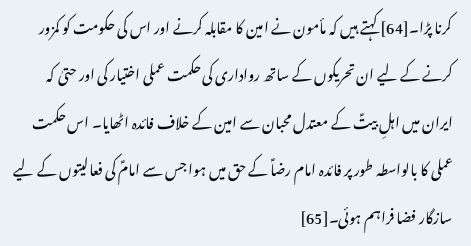کرنا پڑا۔[64] کہتے ہیں کہ مأمون نے امین کا مقابلہ کرنے اور اس کی حکومت کو کمزور کرنے کے لیے ان تحریکوں کے ساتھ رواداری کی حکمت عملی اختیار کی اور حتیٰ کہ ایران میں اہلِ بیتؑ کے معتدل محبان سے امین کے خلاف فائدہ اٹھایا۔ اس حکمت عملی کا بالواسطہ طور پر فائدہ امام رضاؑ کے حق میں ہوا جس سے امامؑ کی فعالیتوں کے لیے سازگار فضا فراہم ہوئی۔[65]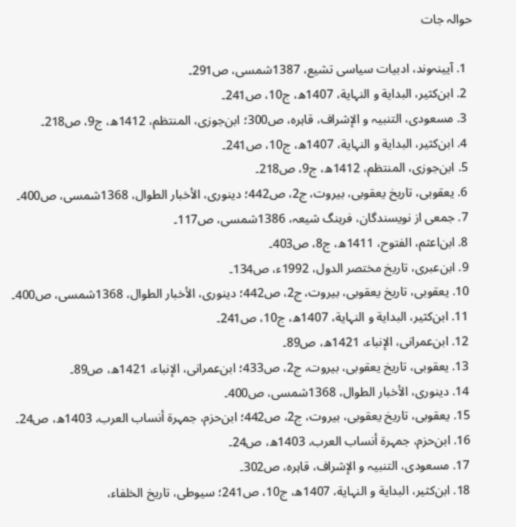حوالہ جات

  1. آیینہ‌وند، ادبیات سیاسی تشیع، 1387شمسی، ص291۔
  2. ابن‌کثیر، البدایة و النہایة، 1407ھ، ج‌10، ص241۔
  3. مسعودی، التنبیہ‌ و الإشراف، قاہرہ، ص300؛ ابن‌جوزی، المنتظم، 1412ھ، ج‌9، ص218۔
  4. ابن‌کثیر، البدایة و النہایة، 1407ھ، ج‌10، ص241۔
  5. ابن‌جوزی، المنتظم، 1412ھ، ج‌9، ص218۔
  6. یعقوبی، تاریخ‌ یعقوبی، بیروت، ج‌2، ص442؛ دینوری، الأخبار الطوال، 1368شمسی، ص400۔
  7. جمعی از نویسندگان، فرہنگ شیعہ، 1386شمسی، ص117۔
  8. ابن‌اعثم، الفتوح، 1411ھ، ج‌8، ص403۔
  9. ابن‌عبری، تاریخ‌ مختصر الدول، 1992ء، ص134۔
  10. یعقوبی، تاریخ‌ یعقوبی، بیروت، ج‌2، ص442؛ دینوری، الأخبار الطوال، 1368شمسی، ص400۔
  11. ابن‌کثیر، البدایة و النہایة، 1407ھ، ج‌10، ص241۔
  12. ابن‌عمرانی، الإنباء، 1421ھ، ص89۔
  13. یعقوبی، تاریخ‌ یعقوبی، بیروت، ج‌2، ص433؛ ابن‌عمرانی، الإنباء، 1421ھ، ص89۔
  14. دینوری، الأخبار الطوال، 1368شمسی، ص400۔
  15. یعقوبی، تاریخ‌ یعقوبی، بیروت، ج‌2، ص442؛ ابن‌حزم، جمہرة أنساب‌ العرب، 1403ھ، ص24۔
  16. ابن‌حزم، جمہرة أنساب‌ العرب، 1403ھ، ص24۔
  17. مسعودی، التنبیہ‌ و الإشراف، قاہرہ، ص302۔
  18. ابن‌کثیر، البدایة و النہایة، 1407ھ، ج‌10، ص241؛ سیوطی، تاریخ الخلفاء،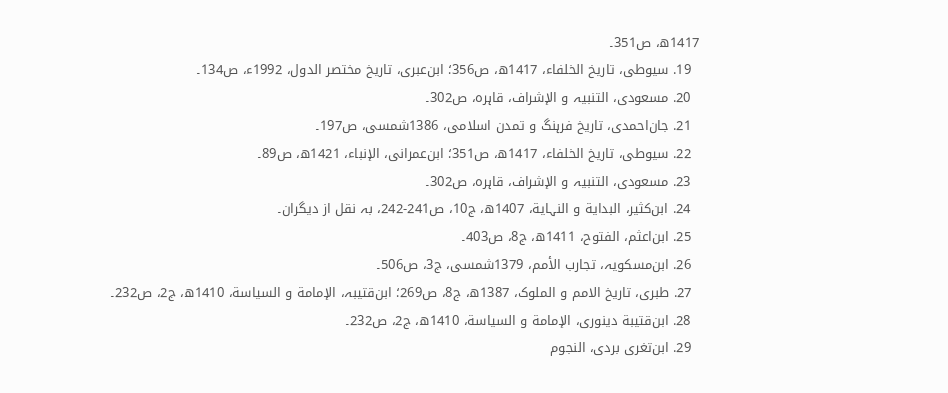1417ھ، ص351۔
  19. سیوطی، تاریخ الخلفاء، 1417ھ، ص356؛ ابن‌عبری، تاریخ‌ مختصر الدول، 1992ء، ص134۔
  20. مسعودی، التنبیہ‌ و الإشراف، قاہرہ، ص302۔
  21. جان‌احمدی، تاریخ فرہنگ و تمدن اسلامی، 1386شمسی، ص197۔
  22. سیوطی، تاریخ الخلفاء، 1417ھ، ص351؛ ابن‌عمرانی، الإنباء، 1421ھ، ص89۔
  23. مسعودی، التنبیہ‌ و الإشراف، قاہرہ، ص302۔
  24. ابن‌کثیر، البدایة و النہایة، 1407ھ، ج‌10، ص241-242، بہ نقل از دیگران۔
  25. ابن‌اعثم، الفتوح، 1411ھ، ج‌8، ص403۔
  26. ابن‌مسکویہ، تجارب‌ الأمم، 1379شمسی، ج‌3، ص506۔
  27. طبری، تاریخ الامم و الملوک، 1387ھ، ج‌8، ص269؛ ابن‌قتیبہ، الإمامة و السیاسة، 1410ھ، ج‌2، ص232۔
  28. ابن‌قتیبة دینوری، الإمامة و السیاسة، 1410ھ، ج‌2، ص232۔
  29. ابن‌تغری بردی،‌ النجوم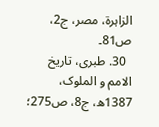الزاہرة، مصر، ج2، ص81۔
  30. طبری، تاریخ الامم و الملوک، 1387ھ، ج‌8، ص275؛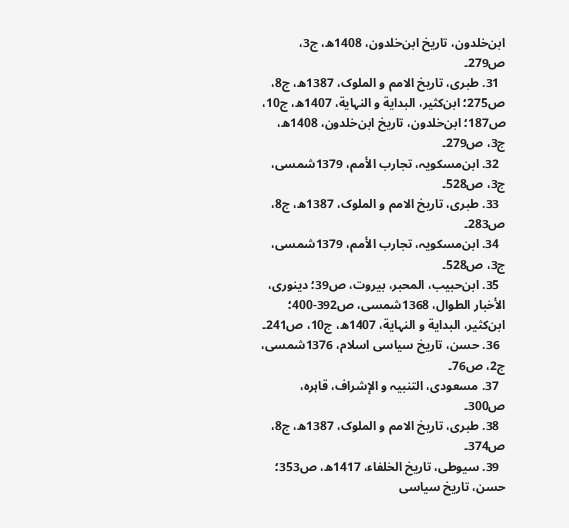ابن‌خلدون، تاریخ‌ ابن‌خلدون، 1408ھ، ج‌3، ص279۔
  31. طبری، تاریخ الامم و الملوک، 1387ھ، ج‌8، ص275؛ ابن‌کثیر، البدایة و النہایة، 1407ھ، ج‌10، ص187؛ ابن‌خلدون، تاریخ‌ ابن‌خلدون، 1408ھ، ج‌3، ص279۔
  32. ابن‌مسکویہ، تجارب‌ الأمم، 1379شمسی، ج‌3، ص528۔
  33. طبری، تاریخ الامم و الملوک، 1387ھ، ج‌8، ص283۔
  34. ابن‌مسکویہ، تجارب‌ الأمم، 1379شمسی، ج‌3، ص528۔
  35. ابن‌حبیب، المحبر، بیروت، ص39؛ دینوری، الأخبار الطوال، 1368شمسی، ص392-400؛ ابن‌کثیر، البدایة و النہایة، 1407ھ، ج‌10، ص241۔
  36. حسن، تاریخ سیاسی اسلام، 1376شمسی، ج‌2، ص76۔
  37. مسعودی، التنبیہ‌ و الإشراف، قاہرہ، ص300۔
  38. طبری، تاریخ الامم و الملوک، 1387ھ، ج‌8، ص374۔
  39. سیوطی، تاریخ الخلفاء، 1417ھ، ص353؛ حسن، تاریخ سیاسی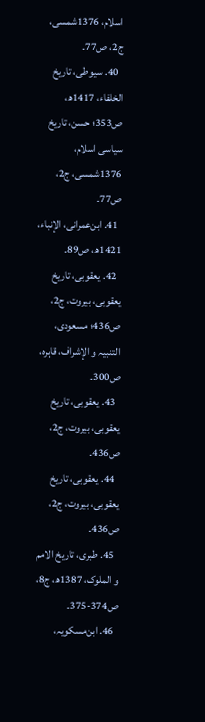اسلام، 1376شمسی، ج‌2، ص77۔
  40. سیوطی، تاریخ الخلفاء، 1417ھ، ص353؛ حسن، تاریخ سیاسی اسلام، 1376شمسی، ج‌2، ص77۔
  41. ابن‌عمرانی، الإنباء، 1421ھ، ص89۔
  42. یعقوبی، تاریخ‌ یعقوبی، بیروت، ج‌2، ص436؛ مسعودی، التنبیہ‌ و الإشراف، قاہرہ، ص300۔
  43. یعقوبی، تاریخ‌ یعقوبی، بیروت، ج‌2، ص436۔
  44. یعقوبی، تاریخ‌ یعقوبی، بیروت، ج‌2، ص436۔
  45. طبری، تاریخ الامم و الملوک، 1387ھ، ج‌8، ص374-375۔
  46. ابن‌مسکویہ،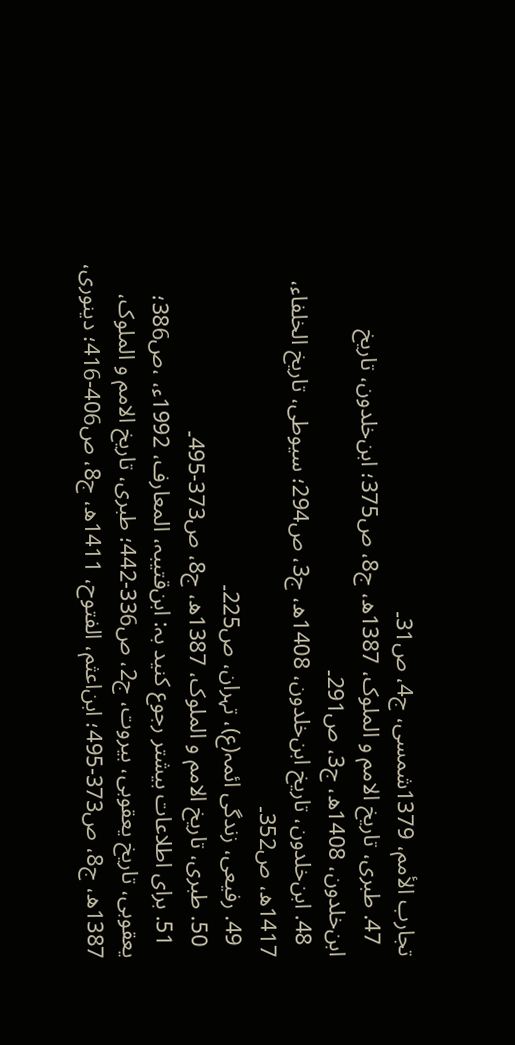تجارب‌ الأمم، 1379شمسی، ج‌4، ص31۔
  47. طبری، تاریخ الامم و الملوک، 1387ھ، ج‌8، ص375؛ ابن‌خلدون، تاریخ‌ ابن‌خلدون، 1408ھ، ج‌3، ص291۔
  48. ابن‌خلدون، تاریخ‌ ابن‌خلدون، 1408ھ، ج‌3، ص294؛ سیوطی، تاریخ الخلفاء، 1417ھ، ص352۔
  49. رفیعی، زندگی ائمہ(ع)، تہران، ص225۔
  50. طبری، تاریخ الامم و الملوک، 1387ھ، ج‌8، ص373-495۔
  51. برای اطلاعات بیشتر رجوع کنید بہ: ابن‌قتیبہ، المعارف، 1992ء، ،ص386؛ یعقوبی، تاریخ‌ یعقوبی، بیروت، ج‌2، ص336-442؛ طبری، تاریخ الامم و الملوک، 1387ھ، ج‌8، ص373-495؛‌ ابن‌اعثم، الفتوح، 1411ھ، ج‌8، ص406-416؛ دینوری،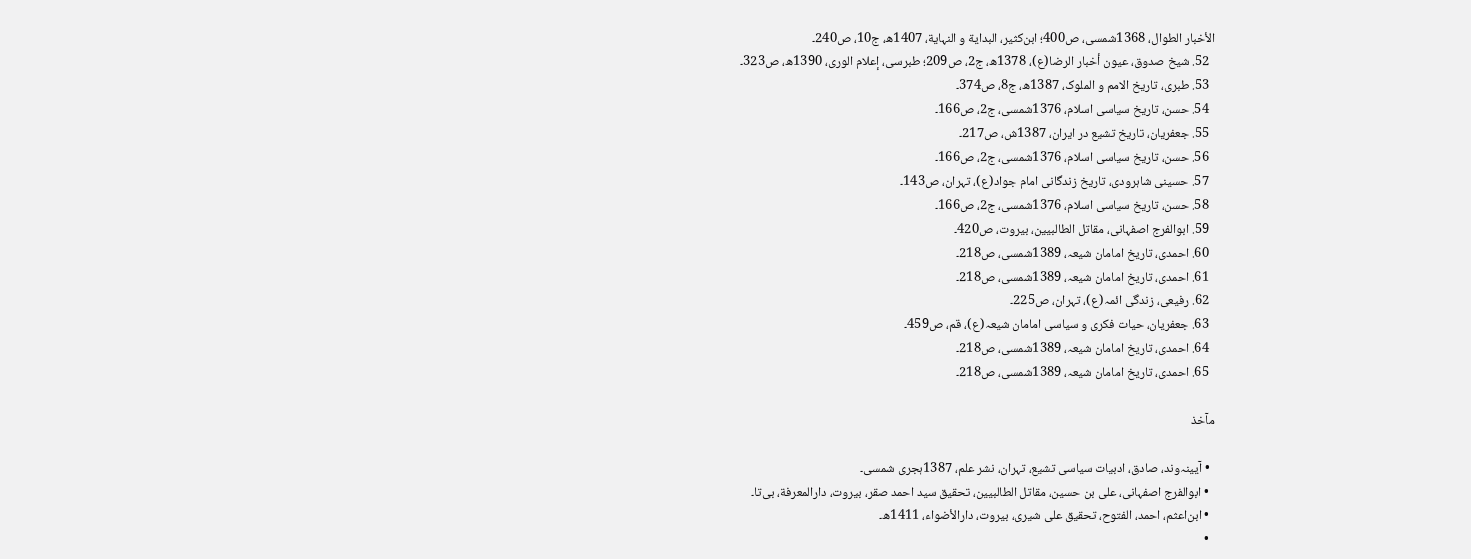الأخبار الطوال، 1368شمسی، ص400؛ ابن‌کثیر، البدایة و النہایة، 1407ھ، ج‌10، ص240۔
  52. شیخ صدوق، عیون أخبار الرضا(ع)، 1378ھ، ج2، ص209؛ طبرسی، إعلام الوری، 1390ھ، ص323۔
  53. طبری، تاریخ الامم و الملوک، 1387ھ، ج‌8، ص374۔
  54. حسن، تاریخ سیاسی اسلام، 1376شمسی، ج‌2، ص166۔
  55. جعفریان، تاریخ تشیع در ایران، 1387ش، ص217۔
  56. حسن، تاریخ سیاسی اسلام، 1376شمسی، ج‌2، ص166۔
  57. حسینی شاہرودی، تاریخ زندگانی امام جواد(ع)، تہران، ص143۔
  58. حسن، تاریخ سیاسی اسلام، 1376شمسی، ج‌2، ص166۔
  59. ابوالفرج اصفہانی، مقاتل‌ الطالبیین، بیروت، ص420۔
  60. احمدی، تاریخ امامان شیعہ، 1389شمسی، ص218۔
  61. احمدی، تاریخ امامان شیعہ، 1389شمسی، ص218۔
  62. رفیعی، زندگی ائمہ(ع)، تہران، ص225۔
  63. جعفریان، حیات فکری و سیاسی امامان شیعہ(ع)، قم، ص459۔
  64. احمدی، تاریخ امامان شیعہ، 1389شمسی، ص218۔
  65. احمدی، تاریخ امامان شیعہ، 1389شمسی، ص218۔

مآخذ

  • آیینہ‌وند، صادق، ادبیات سیاسی تشیع، تہران، نشر علم، 1387ہجری شمسی۔
  • ابوالفرج اصفہانی، علی بن حسین، مقاتل الطالبیین، تحقیق سید احمد صقر، بیروت، دارالمعرفة، بی‌تا۔
  • ابن‌اعثم، احمد، الفتوح، تحقیق علی شیری، بیروت، دارالأضواء، 1411ھ۔
  •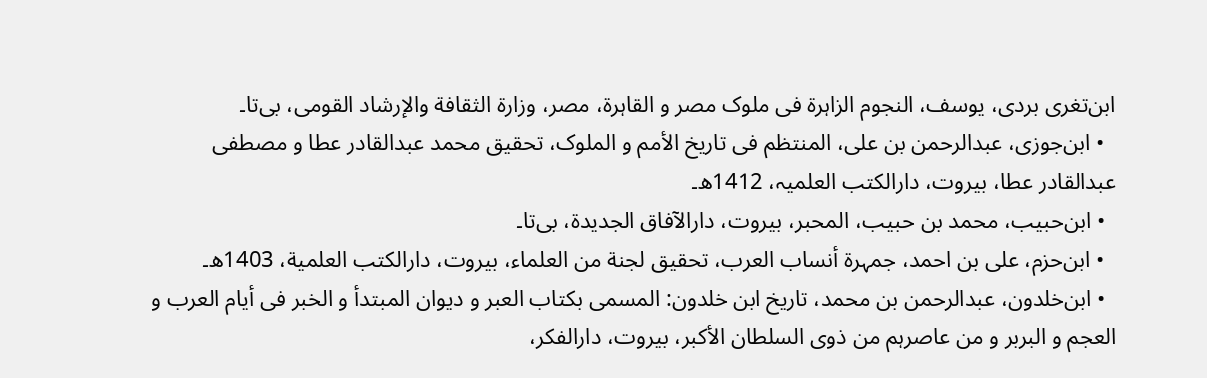ابن‌تغری بردی،‌ یوسف، النجوم الزاہرة فی ملوک مصر و القاہرة، مصر، وزارة الثقافة والإرشاد القومی، بی‌تا۔
  • ابن‌جوزی، عبدالرحمن بن علی، المنتظم فی تاریخ الأمم و الملوک، تحقیق محمد عبدالقادر عطا و مصطفی عبدالقادر عطا، بیروت، دارالکتب العلمیہ، 1412ھ۔
  • ابن‌حبیب، محمد بن حبیب، المحبر، بیروت، دارالآفاق الجدیدة، بی‌تا۔
  • ابن‌حزم، علی بن احمد، جمہرة أنساب العرب، تحقیق لجنة من العلماء، بیروت، دارالکتب العلمیة، 1403ھ۔
  • ابن‌خلدون، عبدالرحمن بن محمد، تاریخ ابن خلدون: المسمی بکتاب العبر و دیوان المبتدأ و الخبر فی أیام العرب و العجم و البربر و من عاصرہم من ذوی السلطان الأکبر، بیروت، دارالفکر،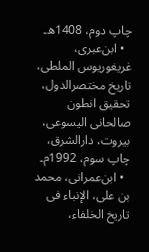چاپ دوم، 1408ھ۔
  • ابن‌عبری، غریغوریوس الملطی، تاریخ مختصرالدول، تحقیق انطون صالحانی الیسوعی، بیروت،‌ دارالشرق، چاپ سوم، 1992م۔
  • ابن‌عمرانی، محمد بن علی، الإنباء فی تاریخ الخلفاء،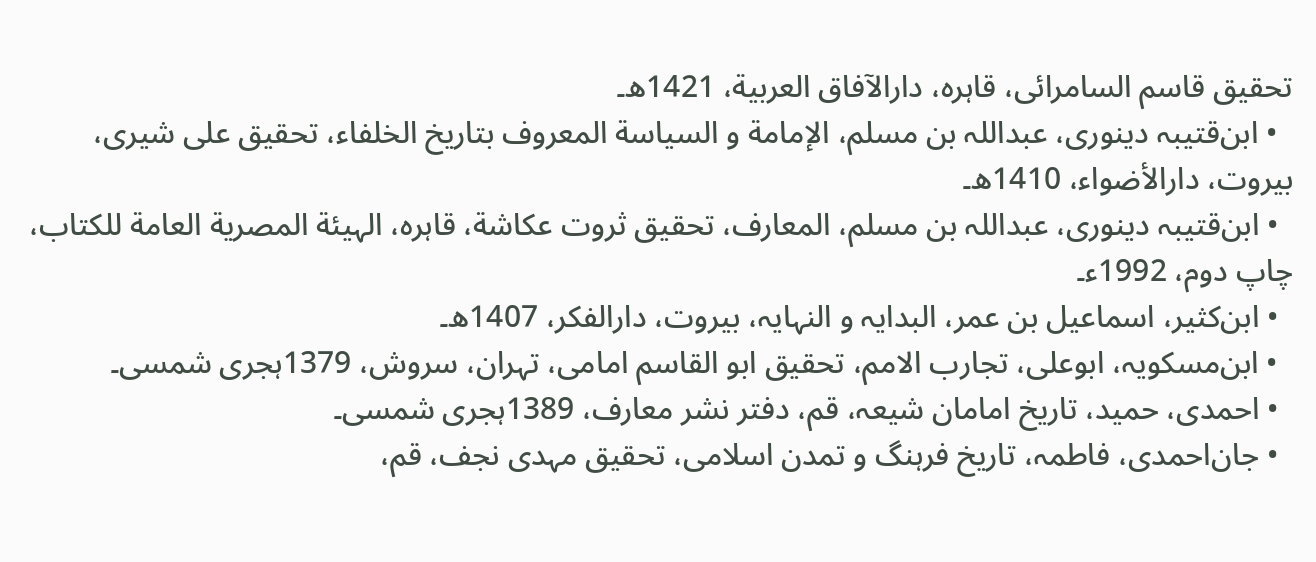تحقیق قاسم السامرائی، قاہرہ، دارالآفاق العربیة، 1421ھ۔
  • ابن‌قتیبہ دینوری، عبداللہ بن مسلم، الإمامة و السیاسة المعروف بتاریخ الخلفاء، تحقیق علی شیری، بیروت، دارالأضواء، 1410ھ۔
  • ابن‌قتیبہ دینوری، عبداللہ بن مسلم، المعارف، تحقیق ثروت عکاشة، قاہرہ، الہیئة المصریة العامة للکتاب، چاپ دوم، 1992ء۔
  • ابن‌کثیر، اسماعیل بن عمر، البدایہ و النہایہ، بیروت، دارالفکر، 1407ھ۔
  • ابن‌مسکویہ، ابوعلی، تجارب الامم، تحقیق ابو القاسم امامی، تہران، سروش، 1379ہجری شمسی۔
  • احمدی، حمید، تاریخ امامان شیعہ، قم، دفتر نشر معارف، 1389ہجری شمسی۔
  • جان‌احمدی، فاطمہ، تاریخ فرہنگ و تمدن اسلامی، تحقیق مہدی نجف، قم،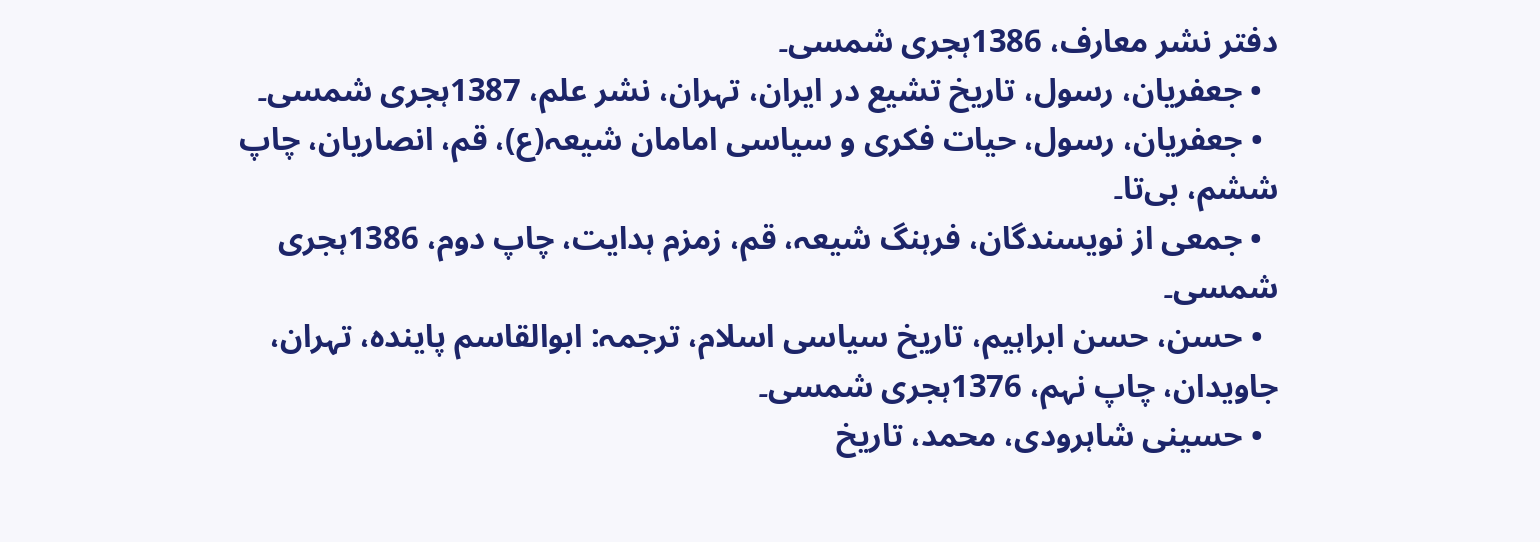دفتر نشر معارف، 1386ہجری شمسی۔
  • جعفریان، رسول، تاریخ تشیع در ایران، تہران، نشر علم، 1387ہجری شمسی۔
  • جعفریان، رسول، حیات فکری و سیاسی امامان شیعہ(ع)، قم، انصاریان، چاپ ششم، بی‌تا۔
  • جمعی از نویسندگان، فرہنگ شیعہ، قم، زمزم ہدایت، چاپ دوم، 1386ہجری شمسی۔
  • حسن، حسن ابراہیم، تاریخ سیاسی اسلام، ترجمہ: ابوالقاسم پایندہ، تہران، جاویدان، چاپ نہم، 1376ہجری شمسی۔
  • حسینی شاہرودی، محمد، تاریخ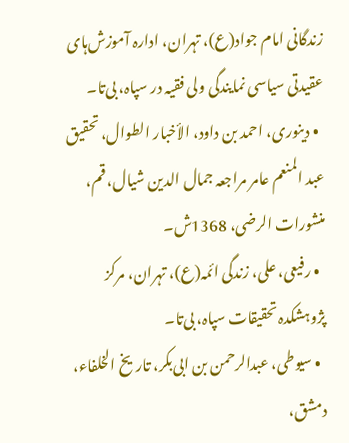زندگانی امام جواد(ع)، تہران، ادارہ آموزش‌ہای عقیدتی سیاسی نمایندگی ولی فقیہ در سپاہ، بی‌تا۔
  • دینوری، احمد بن داود، الأخبار الطوال، تحقیق عبد المنعم عامر مراجعہ جمال الدین شیال، قم، منشورات الرضی، 1368ش‌۔
  • رفیعی، علی، زندگی ائمہ(ع)، تہران، مرکز پژوہشکدہ تحقیقات سپاہ، بی‌تا۔
  • سیوطی، عبدالرحمن بن ابی‌بکر، تاریخ الخلفاء، دمشق،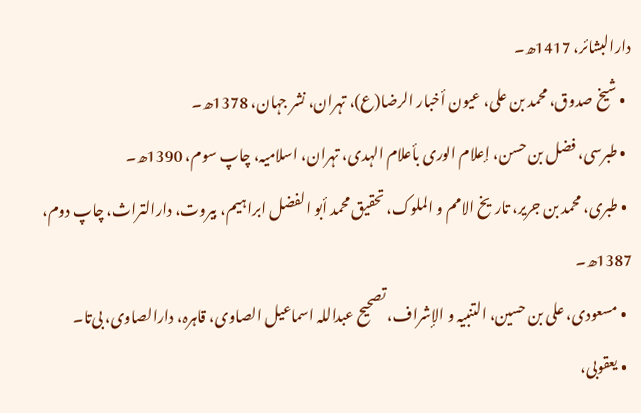دارالبشائر، 1417ھ۔
  • شیخ صدوق، محمد بن علی، عیون أخبار الرضا(ع)، تہران، نشر جہان، 1378ھ۔
  • طبرسی، فضل بن حسن، إعلام الوری بأعلام الہدی، تہران، اسلامیہ، چاپ سوم، 1390ھ۔
  • طبری، محمد بن جریر، تاریخ الامم و الملوک، تحقیق محمد أبو الفضل ابراہیم‌، بیروت، دارالتراث، چاپ دوم، 1387ھ۔
  • مسعودی، علی بن حسین، التنبیہ و الإشراف، تصحیح عبداللہ اسماعیل الصاوی، قاہرہ، ‌دارالصاوی، بی‌تا۔
  • یعقوبی،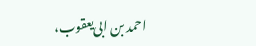احمد بن ابی‌یعقوب،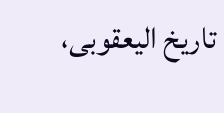تاریخ الیعقوبی،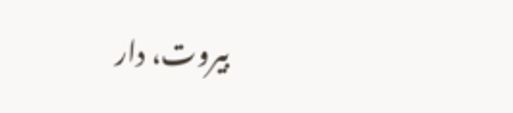بیروت،‌ دار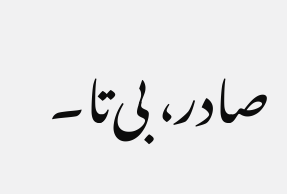صادر، بی‌تا۔